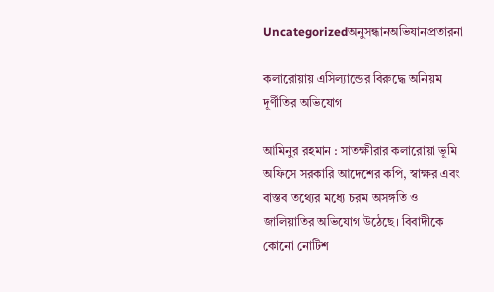Uncategorizedঅনুসন্ধানঅভিযানপ্রতারনা

কলারোয়ায় এসিল্যান্ডের বিরুদ্ধে অনিয়ম দূর্ণীতির অভিযোগ

আমিনুর রহমান : সাতক্ষীরার কলারোয়া ভূমি অফিসে সরকারি আদেশের কপি, স্বাক্ষর এবং বাস্তব তথ্যের মধ্যে চরম অসঙ্গতি ও জালিয়াতির অভিযোগ উঠেছে। বিবাদীকে কোনো নোটিশ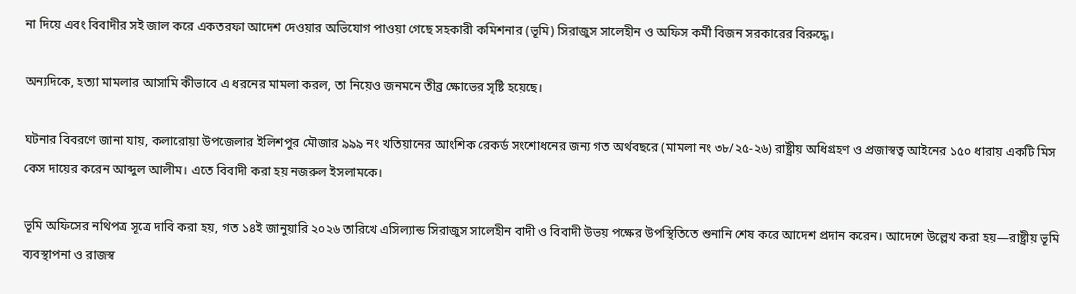না দিয়ে এবং বিবাদীর সই জাল করে একতরফা আদেশ দেওয়ার অভিযোগ পাওয়া গেছে সহকারী কমিশনার (ভূমি) সিরাজুস সালেহীন ও অফিস কর্মী বিজন সরকারের বিরুদ্ধে।

অন্যদিকে, হত্যা মামলার আসামি কীভাবে এ ধরনের মামলা করল, তা নিয়েও জনমনে তীব্র ক্ষোভের সৃষ্টি হয়েছে।

ঘটনার বিবরণে জানা যায়, কলারোয়া উপজেলার ইলিশপুর মৌজার ৯৯৯ নং খতিয়ানের আংশিক রেকর্ড সংশোধনের জন্য গত অর্থবছরে (মামলা নং ৩৮/২৫-২৬) রাষ্ট্রীয় অধিগ্রহণ ও প্রজাস্বত্ব আইনের ১৫০ ধারায় একটি মিস কেস দায়ের করেন আব্দুল আলীম। এতে বিবাদী করা হয় নজরুল ইসলামকে।

ভূমি অফিসের নথিপত্র সূত্রে দাবি করা হয়, গত ১৪ই জানুয়ারি ২০২৬ তারিখে এসিল্যান্ড সিরাজুস সালেহীন বাদী ও বিবাদী উভয় পক্ষের উপস্থিতিতে শুনানি শেষ করে আদেশ প্রদান করেন। আদেশে উল্লেখ করা হয়—রাষ্ট্রীয় ভূমি ব্যবস্থাপনা ও রাজস্ব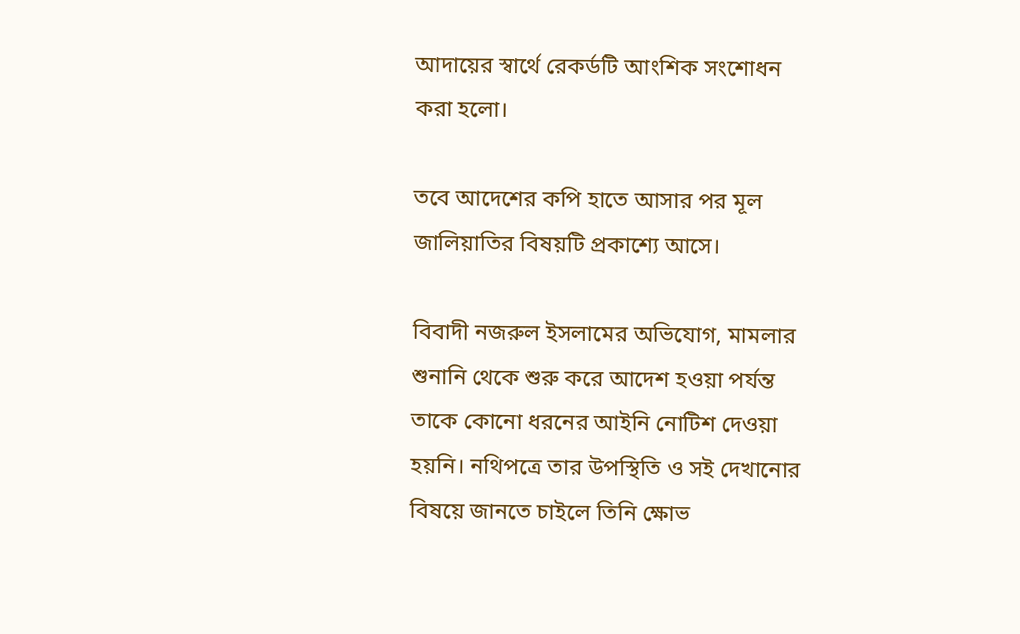আদায়ের স্বার্থে রেকর্ডটি আংশিক সংশোধন করা হলো।

তবে আদেশের কপি হাতে আসার পর মূল জালিয়াতির বিষয়টি প্রকাশ্যে আসে।

বিবাদী নজরুল ইসলামের অভিযোগ, মামলার শুনানি থেকে শুরু করে আদেশ হওয়া পর্যন্ত তাকে কোনো ধরনের আইনি নোটিশ দেওয়া হয়নি। নথিপত্রে তার উপস্থিতি ও সই দেখানোর বিষয়ে জানতে চাইলে তিনি ক্ষোভ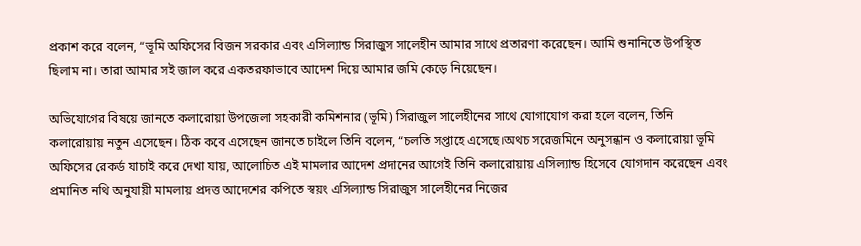প্রকাশ করে বলেন, “ভূমি অফিসের বিজন সরকার এবং এসিল্যান্ড সিরাজুস সালেহীন আমার সাথে প্রতারণা করেছেন। আমি শুনানিতে উপস্থিত ছিলাম না। তারা আমার সই জাল করে একতরফাভাবে আদেশ দিয়ে আমার জমি কেড়ে নিয়েছেন।

অভিযোগের বিষয়ে জানতে কলারোয়া উপজেলা সহকারী কমিশনার (ভূমি) সিরাজুল সালেহীনের সাথে যোগাযোগ করা হলে বলেন, তিনি কলারোয়ায় নতুন এসেছেন। ঠিক কবে এসেছেন জানতে চাইলে তিনি বলেন, “চলতি সপ্তাহে এসেছে।অথচ সরেজমিনে অনুসন্ধান ও কলারোয়া ভূমি অফিসের রেকর্ড যাচাই করে দেখা যায়, আলোচিত এই মামলার আদেশ প্রদানের আগেই তিনি কলারোয়ায় এসিল্যান্ড হিসেবে যোগদান করেছেন এবং প্রমানিত নথি অনুযায়ী মামলায় প্রদত্ত আদেশের কপিতে স্বয়ং এসিল্যান্ড সিরাজুস সালেহীনের নিজের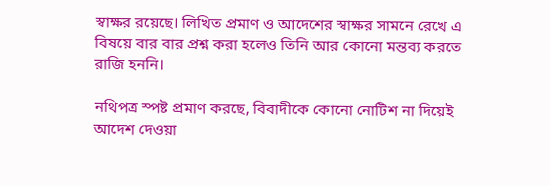স্বাক্ষর রয়েছে। লিখিত প্রমাণ ও আদেশের স্বাক্ষর সামনে রেখে এ বিষয়ে বার বার প্রশ্ন করা হলেও তিনি আর কোনো মন্তব্য করতে রাজি হননি।

নথিপত্র স্পষ্ট প্রমাণ করছে, বিবাদীকে কোনো নোটিশ না দিয়েই আদেশ দেওয়া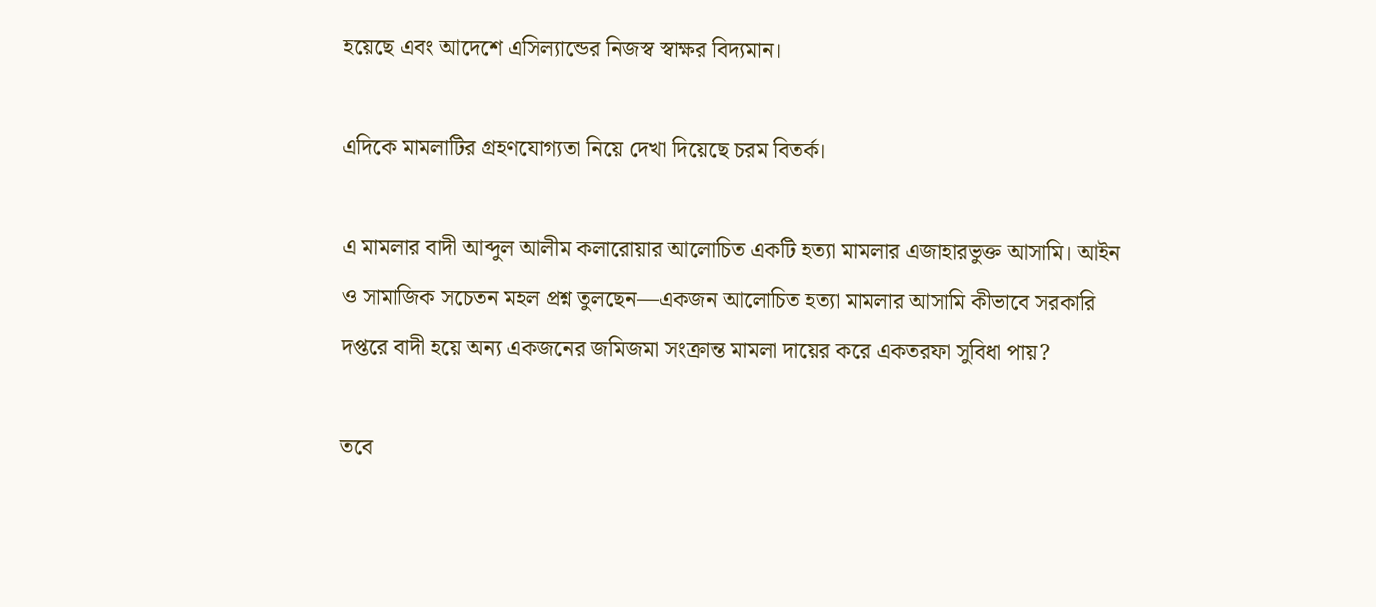হয়েছে এবং আদেশে এসিল্যান্ডের নিজস্ব স্বাক্ষর বিদ্যমান।

এদিকে মামলাটির গ্রহণযোগ্যতা নিয়ে দেখা দিয়েছে চরম বিতর্ক।

এ মামলার বাদী আব্দুল আলীম কলারোয়ার আলোচিত একটি হত্যা মামলার এজাহারভুক্ত আসামি। আইন ও সামাজিক সচেতন মহল প্রশ্ন তুলছেন—একজন আলোচিত হত্যা মামলার আসামি কীভাবে সরকারি দপ্তরে বাদী হয়ে অন্য একজনের জমিজমা সংক্রান্ত মামলা দায়ের করে একতরফা সুবিধা পায়?

তবে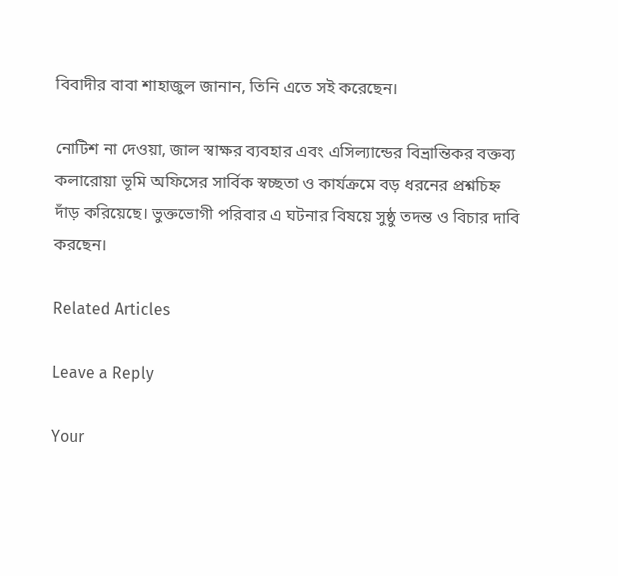বিবাদীর বাবা শাহাজুল জানান, তিনি এতে সই করেছেন।

নোটিশ না দেওয়া, জাল স্বাক্ষর ব্যবহার এবং এসিল্যান্ডের বিভ্রান্তিকর বক্তব্য কলারোয়া ভূমি অফিসের সার্বিক স্বচ্ছতা ও কার্যক্রমে বড় ধরনের প্রশ্নচিহ্ন দাঁড় করিয়েছে। ভুক্তভোগী পরিবার এ ঘটনার বিষয়ে সুষ্ঠু তদন্ত ও বিচার দাবি করছেন।

Related Articles

Leave a Reply

Your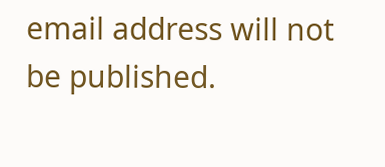email address will not be published.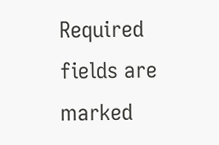Required fields are marked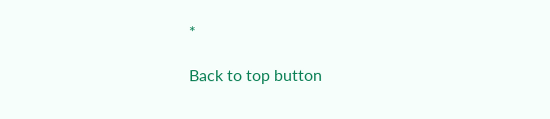*

Back to top button